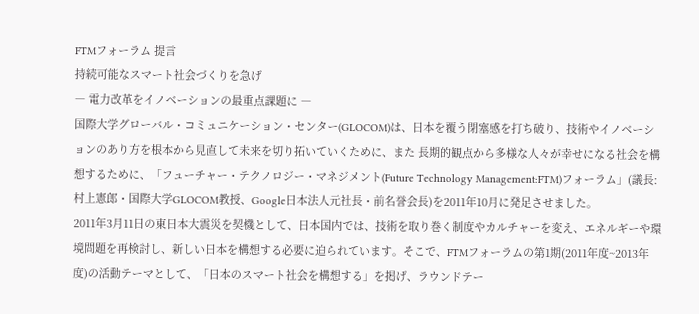FTMフォーラム 提言
持続可能なスマート社会づくりを急げ
― 電力改革をイノベーションの最重点課題に ―
国際大学グローバル・コミュニケーション・センター(GLOCOM)は、日本を覆う閉塞感を打ち破り、技術やイノベーションのあり方を根本から見直して未来を切り拓いていくために、また 長期的観点から多様な人々が幸せになる社会を構想するために、「フューチャー・テクノロジー・マネジメント(Future Technology Management:FTM)フォーラム」(議長:村上憲郎・国際大学GLOCOM教授、Google日本法人元社長・前名誉会長)を2011年10月に発足させました。
2011年3月11日の東日本大震災を契機として、日本国内では、技術を取り巻く制度やカルチャーを変え、エネルギーや環境問題を再検討し、新しい日本を構想する必要に迫られています。そこで、FTMフォーラムの第1期(2011年度~2013年度)の活動テーマとして、「日本のスマート社会を構想する」を掲げ、ラウンドテー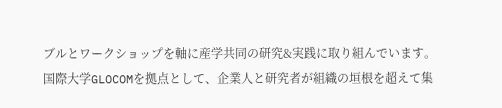ブルとワークショップを軸に産学共同の研究&実践に取り組んでいます。
国際大学GLOCOMを拠点として、企業人と研究者が組織の垣根を超えて集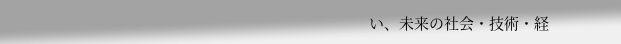い、未来の社会・技術・経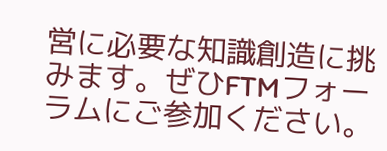営に必要な知識創造に挑みます。ぜひFTMフォーラムにご参加ください。